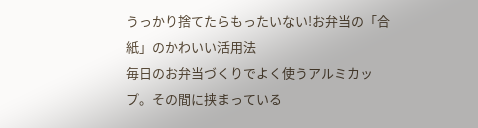うっかり捨てたらもったいない!お弁当の「合紙」のかわいい活用法
毎日のお弁当づくりでよく使うアルミカップ。その間に挟まっている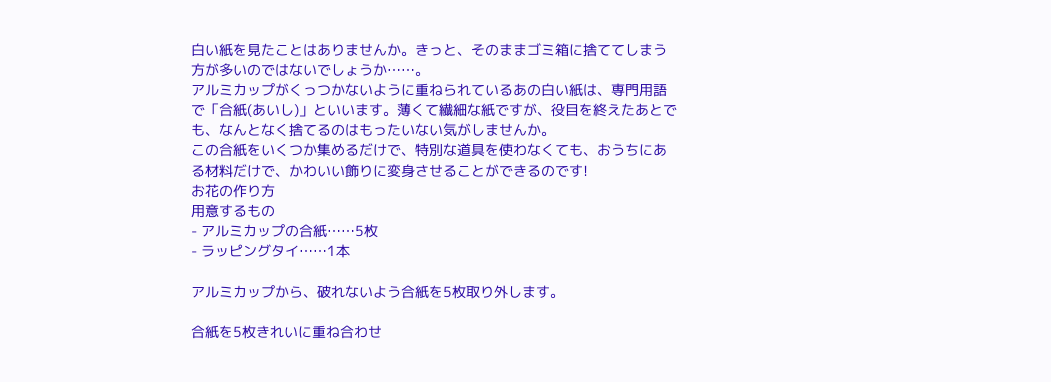白い紙を見たことはありませんか。きっと、そのままゴミ箱に捨ててしまう方が多いのではないでしょうか……。
アルミカップがくっつかないように重ねられているあの白い紙は、専門用語で「合紙(あいし)」といいます。薄くて繊細な紙ですが、役目を終えたあとでも、なんとなく捨てるのはもったいない気がしませんか。
この合紙をいくつか集めるだけで、特別な道具を使わなくても、おうちにある材料だけで、かわいい飾りに変身させることができるのです!
お花の作り方
用意するもの
- アルミカップの合紙……5枚
- ラッピングタイ……1本

アルミカップから、破れないよう合紙を5枚取り外します。

合紙を5枚きれいに重ね合わせ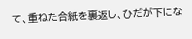て、重ねた合紙を裏返し、ひだが下にな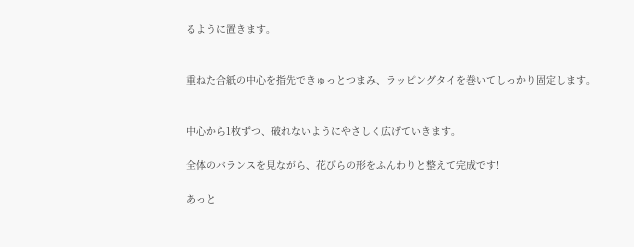るように置きます。


重ねた合紙の中心を指先できゅっとつまみ、ラッピングタイを巻いてしっかり固定します。


中心から1枚ずつ、破れないようにやさしく広げていきます。

全体のバランスを見ながら、花びらの形をふんわりと整えて完成です!

あっと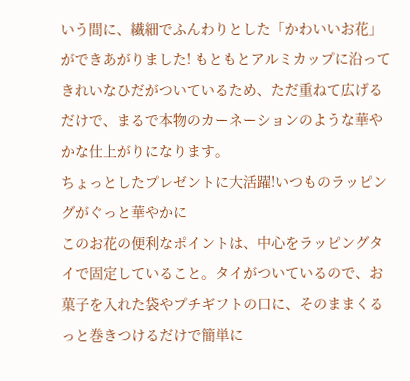いう間に、繊細でふんわりとした「かわいいお花」ができあがりました! もともとアルミカップに沿ってきれいなひだがついているため、ただ重ねて広げるだけで、まるで本物のカーネーションのような華やかな仕上がりになります。
ちょっとしたプレゼントに大活躍!いつものラッピングがぐっと華やかに
このお花の便利なポイントは、中心をラッピングタイで固定していること。タイがついているので、お菓子を入れた袋やプチギフトの口に、そのままくるっと巻きつけるだけで簡単に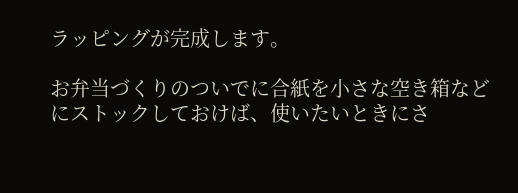ラッピングが完成します。

お弁当づくりのついでに合紙を小さな空き箱などにストックしておけば、使いたいときにさ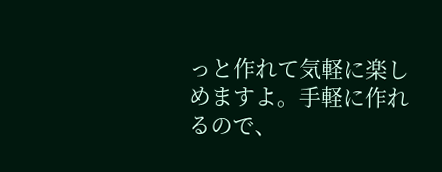っと作れて気軽に楽しめますよ。手軽に作れるので、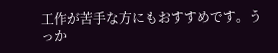工作が苦手な方にもおすすめです。うっか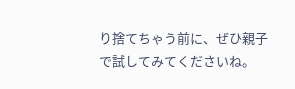り捨てちゃう前に、ぜひ親子で試してみてくださいね。